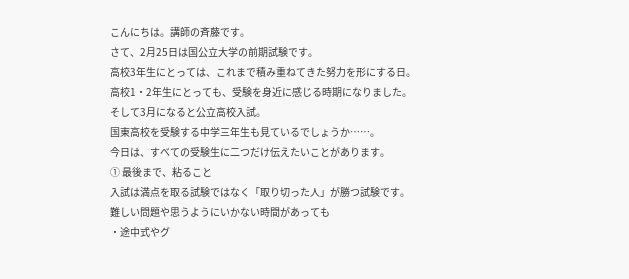こんにちは。講師の斉藤です。
さて、2月25日は国公立大学の前期試験です。
高校3年生にとっては、これまで積み重ねてきた努力を形にする日。
高校1・2年生にとっても、受験を身近に感じる時期になりました。
そして3月になると公立高校入試。
国東高校を受験する中学三年生も見ているでしょうか……。
今日は、すべての受験生に二つだけ伝えたいことがあります。
① 最後まで、粘ること
入試は満点を取る試験ではなく「取り切った人」が勝つ試験です。
難しい問題や思うようにいかない時間があっても
・途中式やグ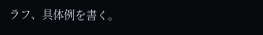ラフ、具体例を書く。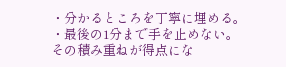・分かるところを丁寧に埋める。
・最後の1分まで手を止めない。
その積み重ねが得点にな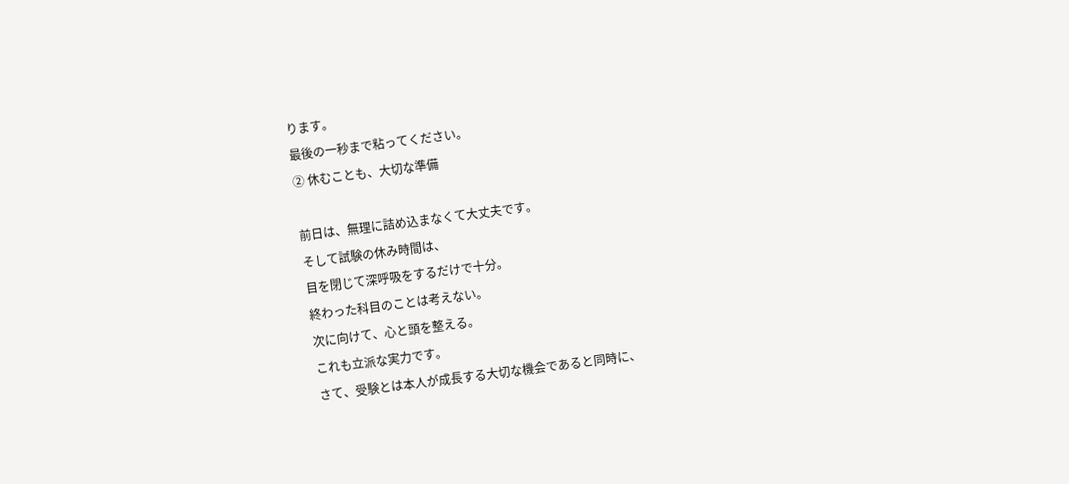ります。
最後の一秒まで粘ってください。
② 休むことも、大切な準備

前日は、無理に詰め込まなくて大丈夫です。
そして試験の休み時間は、
目を閉じて深呼吸をするだけで十分。
終わった科目のことは考えない。
次に向けて、心と頭を整える。
これも立派な実力です。
さて、受験とは本人が成長する大切な機会であると同時に、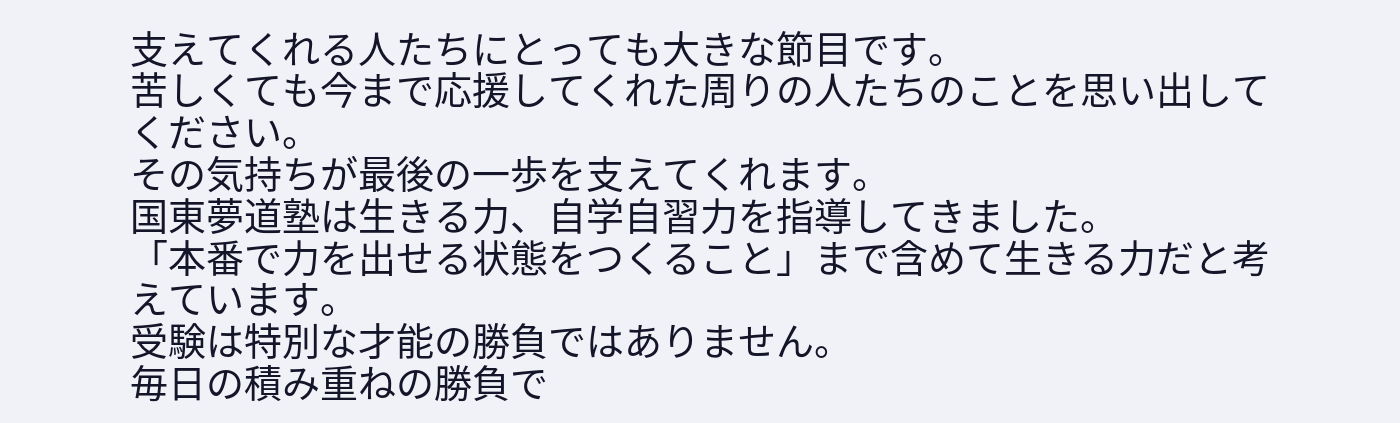支えてくれる人たちにとっても大きな節目です。
苦しくても今まで応援してくれた周りの人たちのことを思い出してください。
その気持ちが最後の一歩を支えてくれます。
国東夢道塾は生きる力、自学自習力を指導してきました。
「本番で力を出せる状態をつくること」まで含めて生きる力だと考えています。
受験は特別な才能の勝負ではありません。
毎日の積み重ねの勝負で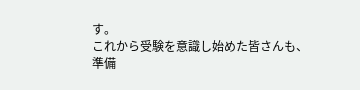す。
これから受験を意識し始めた皆さんも、
準備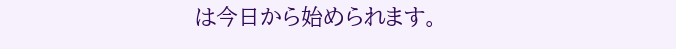は今日から始められます。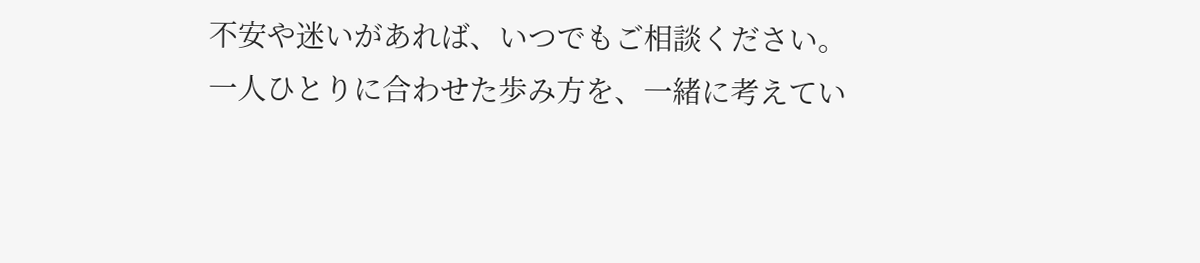不安や迷いがあれば、いつでもご相談ください。
一人ひとりに合わせた歩み方を、一緒に考えてい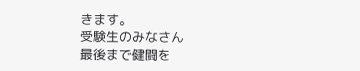きます。
受験生のみなさん
最後まで健闘を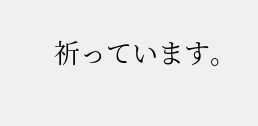祈っています。